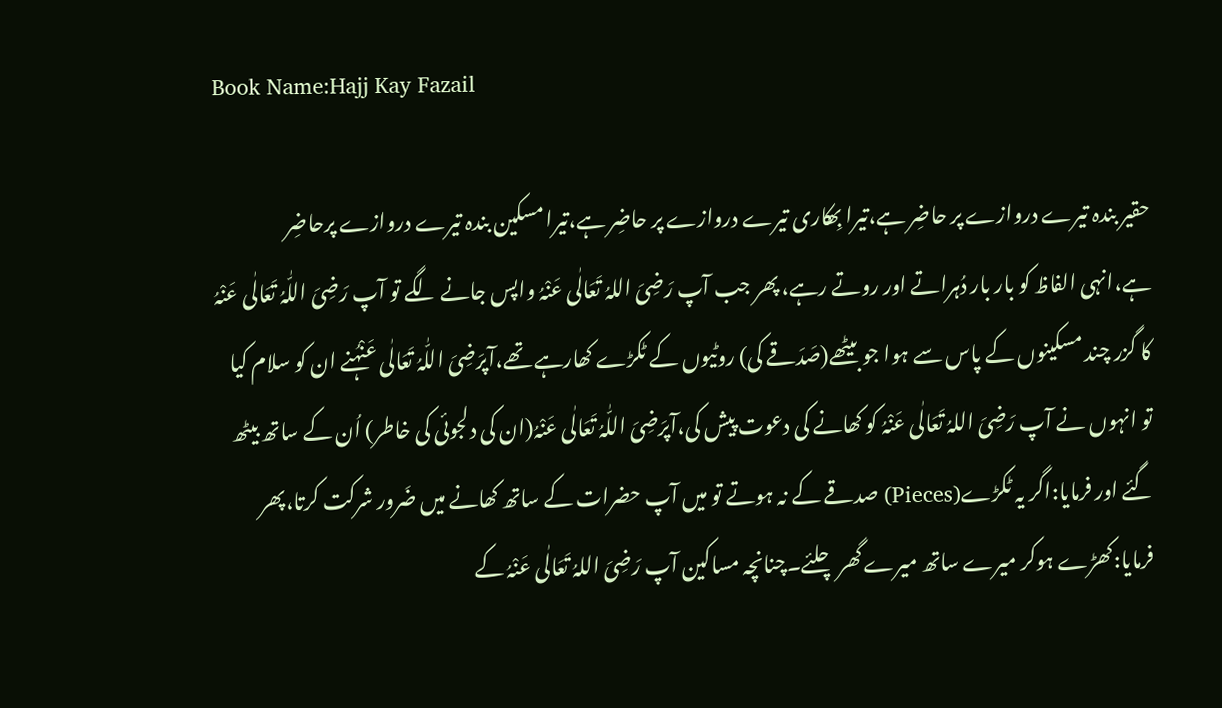Book Name:Hajj Kay Fazail

حقیر بندہ تیرے دروازے پر حاضِر ہے،تیرا بِھکاری تیرے دروازے پر حاضِر ہے،تیرا مسکین بندہ تیرے دروازے پرحاضِر ہے،انہی الفاظ کو بار بار دُہراتے اور روتے رہے، پھر جب آپ رَضِیَ اللہُ تَعَالٰی عَنْہُ واپس جانے لگے تو آپ رَضِیَ اللّٰہُ تَعَالٰی عَنْہُ کا گزر چند مسکینوں کے پاس سے ہوا جو بیٹھے(صَدَقے کی) روٹیوں کے ٹکڑے کھارہے تھے،آپرَضِیَ اللّٰہُ تَعَالٰی عَنْہُنے ان کو سلام کیا تو انہوں نے آپ رَضِیَ اللہُ تَعَالٰی عَنْہُ کو کھانے کی دعوت پیش کی،آپرَضِیَ اللّٰہُ تَعَالٰی عَنْہُ(ان کی دلجوئی کی خاطر) اُن کے ساتھ بیٹھ گئے اور فرمایا:اگر یہ ٹکڑے(Pieces) صدقے کے نہ ہوتے تو میں آپ حضرات کے ساتھ کھانے میں ضَرور شرکت کرتا،پھر فرمایا:کھڑے ہوکر میرے ساتھ میرے گھر چلئے۔چنانچہ مساکین آپ رَضِیَ اللہُ تَعَالٰی عَنْہُ کے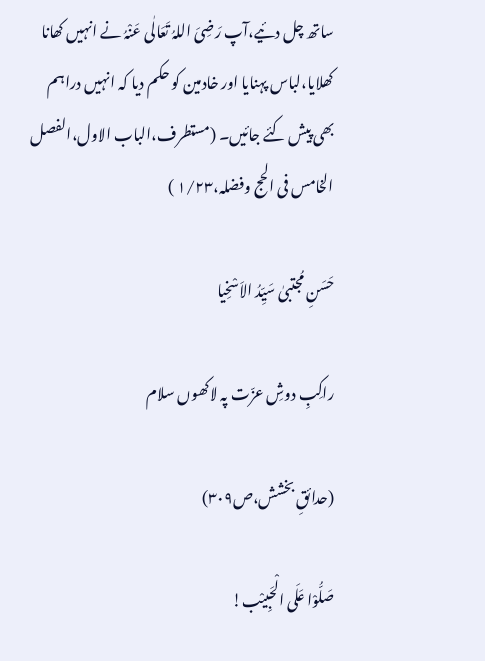ساتھ چل دئیے،آپ رَضِیَ اللہُ تَعَالٰی عَنْہُ نے انہیں کھانا کھلایا،لباس پہنایا اور خادمین کو حکم دیا کہ انہیں دراہم بھی پیش کئے جائیں۔ (مستطرف،الباب الاول،الفصل الخامس فی الحج وفضلہ،۱/۲۳ )

حَسَنِ مُجتبیٰ سَیِّدُ الاَسْخِیا

راکِبِ دوشِ عزّت پہ لاکھوں سلام

(حدائقِ بخشش،ص۳۰۹)

صَلُّوْا عَلَی الْحَبِیْب!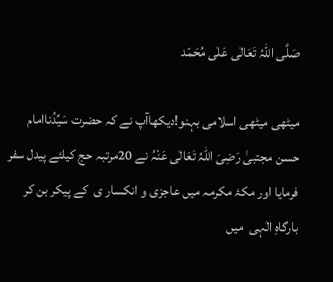صَلَّی اللّٰہُ تَعَالٰی عَلٰی مُحَمّد

میٹھی میٹھی اسلامی بہنو!دیکھاآپ نے کہ حضرت سَیِّدُناامام حسن مجتبیٰ رَضِیَ اللہُ تَعَالٰی عَنْہُ نے 20مرتبہ حج کیلئے پیدل سفر فرمایا اور مکۂ مکرمہ میں عاجزی و انکسار ی  کے پیکر بن کر بارگاہِ الٰہی  میں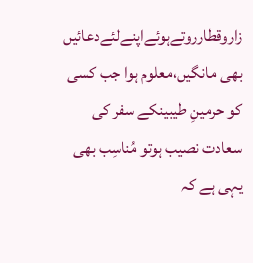زاروقطارروتےہوئےاپنےلئےدعائیں بھی مانگیں،معلوم ہوا جب کسی کو حرمینِ طیبینکے سفر کی سعادت نصیب ہوتو مُناسِب بھی یہی ہے کہ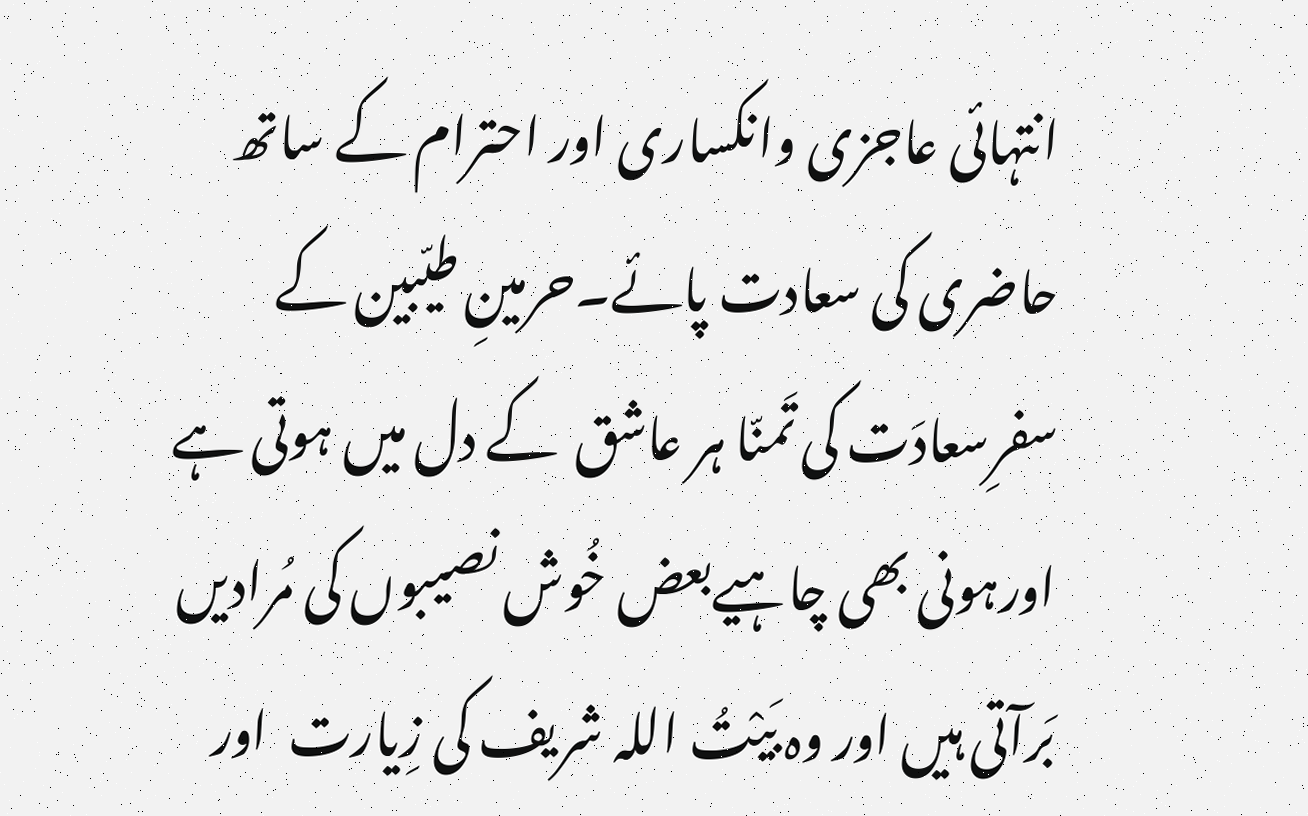انتہائی عاجزی وانکساری اور احترام کے ساتھ حاضری کی سعادت پائے۔حرمینِ طیّبین کے  سفرِسعادَت کی تَمنّا ہر عاشق  کے دل میں ہوتی ہے اورہونی بھی چاہیےبعض خُوش نصیبوں کی مُرادیں  بَرآتی ہیں اور وہ بَیْتُ اللہ شریف کی زِیارت  اور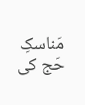مَناسکِ حَج کی